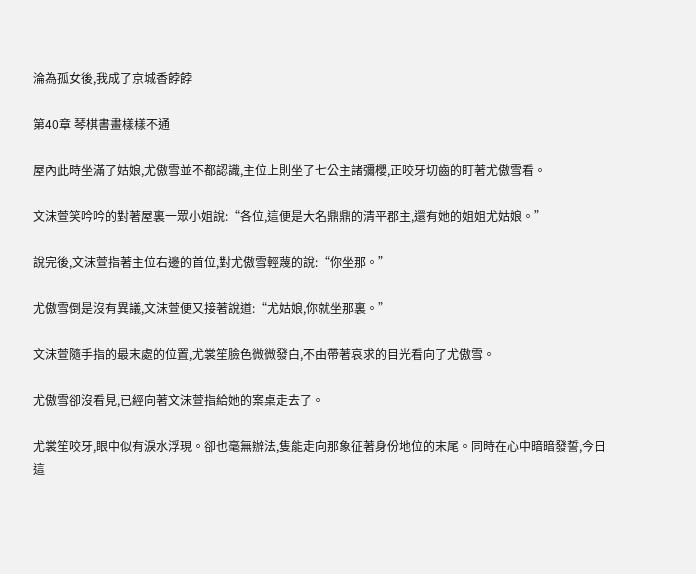淪為孤女後,我成了京城香餑餑

第40章 琴棋書畫樣樣不通

屋內此時坐滿了姑娘,尤傲雪並不都認識,主位上則坐了七公主諸彌櫻,正咬牙切齒的盯著尤傲雪看。

文沫萱笑吟吟的對著屋裏一眾小姐說:“各位,這便是大名鼎鼎的清平郡主,還有她的姐姐尤姑娘。”

說完後,文沫萱指著主位右邊的首位,對尤傲雪輕蔑的說:“你坐那。”

尤傲雪倒是沒有異議,文沫萱便又接著說道:“尤姑娘,你就坐那裏。”

文沫萱隨手指的最末處的位置,尤裳笙臉色微微發白,不由帶著哀求的目光看向了尤傲雪。

尤傲雪卻沒看見,已經向著文沫萱指給她的案桌走去了。

尤裳笙咬牙,眼中似有淚水浮現。卻也毫無辦法,隻能走向那象征著身份地位的末尾。同時在心中暗暗發誓,今日這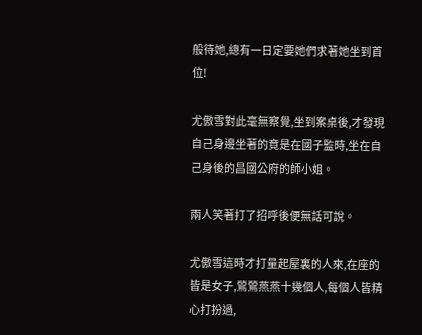般待她,總有一日定要她們求著她坐到首位!

尤傲雪對此毫無察覺,坐到案桌後,才發現自己身邊坐著的竟是在國子監時,坐在自己身後的昌國公府的師小姐。

兩人笑著打了招呼後便無話可說。

尤傲雪這時才打量起屋裏的人來,在座的皆是女子,鶯鶯燕燕十幾個人,每個人皆精心打扮過,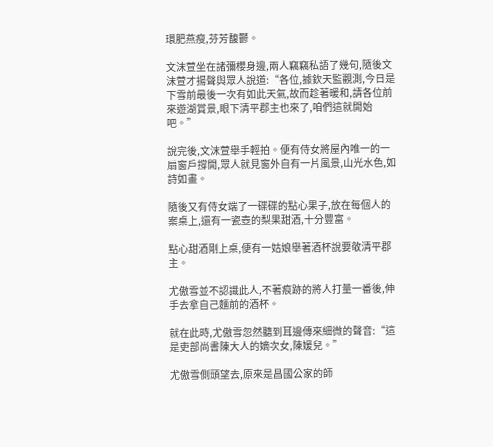環肥燕瘦,芬芳馥鬱。

文沫萱坐在諸彌櫻身邊,兩人竊竊私語了幾句,隨後文沫萱才揚聲與眾人說道:“各位,據欽天監觀測,今日是下雪前最後一次有如此天氣,故而趁著暖和,請各位前來遊湖賞景,眼下清平郡主也來了,咱們這就開始吧。”

說完後,文沫萱舉手輕拍。便有侍女將屋內唯一的一扇窗戶撐開,眾人就見窗外自有一片風景,山光水色,如詩如畫。

隨後又有侍女端了一碟碟的點心果子,放在每個人的案桌上,還有一瓷壺的梨果甜酒,十分豐富。

點心甜酒剛上桌,便有一姑娘舉著酒杯說要敬清平郡主。

尤傲雪並不認識此人,不著痕跡的將人打量一番後,伸手去拿自己麵前的酒杯。

就在此時,尤傲雪忽然聽到耳邊傳來細微的聲音:“這是吏部尚書陳大人的嫡次女,陳媛兒。”

尤傲雪側頭望去,原來是昌國公家的師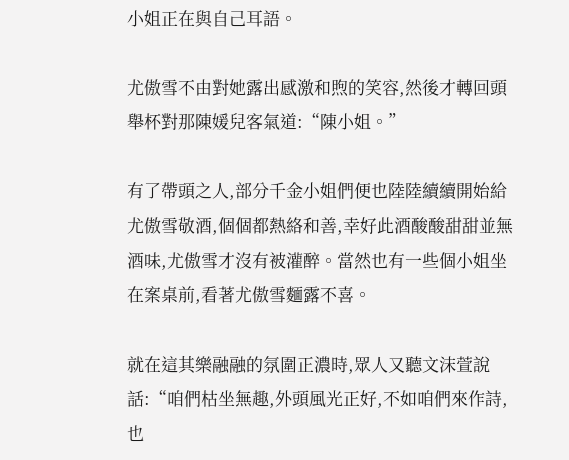小姐正在與自己耳語。

尤傲雪不由對她露出感激和煦的笑容,然後才轉回頭舉杯對那陳媛兒客氣道:“陳小姐。”

有了帶頭之人,部分千金小姐們便也陸陸續續開始給尤傲雪敬酒,個個都熱絡和善,幸好此酒酸酸甜甜並無酒味,尤傲雪才沒有被灌醉。當然也有一些個小姐坐在案桌前,看著尤傲雪麵露不喜。

就在這其樂融融的氛圍正濃時,眾人又聽文沫萱說話:“咱們枯坐無趣,外頭風光正好,不如咱們來作詩,也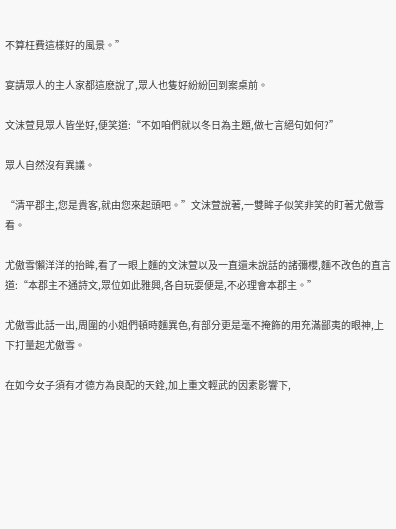不算枉費這樣好的風景。”

宴請眾人的主人家都這麽說了,眾人也隻好紛紛回到案桌前。

文沫萱見眾人皆坐好,便笑道:“不如咱們就以冬日為主題,做七言絕句如何?”

眾人自然沒有異議。

“清平郡主,您是貴客,就由您來起頭吧。”文沫萱說著,一雙眸子似笑非笑的盯著尤傲雪看。

尤傲雪懶洋洋的抬眸,看了一眼上麵的文沫萱以及一直還未說話的諸彌櫻,麵不改色的直言道:“本郡主不通詩文,眾位如此雅興,各自玩耍便是,不必理會本郡主。”

尤傲雪此話一出,周圍的小姐們頓時麵異色,有部分更是毫不掩飾的用充滿鄙夷的眼神,上下打量起尤傲雪。

在如今女子須有才德方為良配的天銓,加上重文輕武的因素影響下,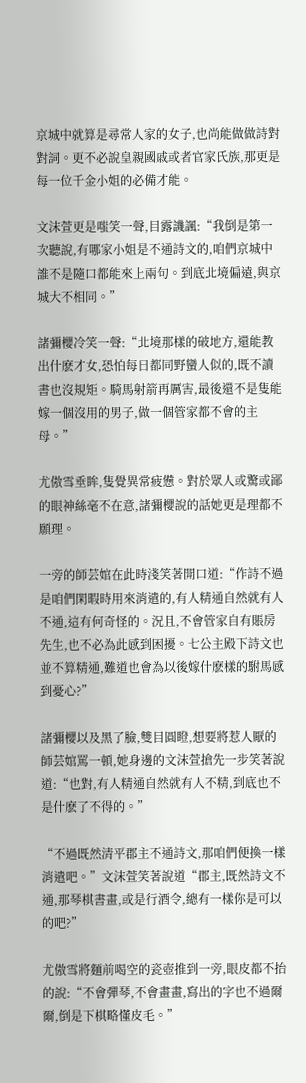京城中就算是尋常人家的女子,也尚能做做詩對對詞。更不必說皇親國戚或者官家氏族,那更是每一位千金小姐的必備才能。

文沫萱更是嗤笑一聲,目露譏諷:“我倒是第一次聽說,有哪家小姐是不通詩文的,咱們京城中誰不是隨口都能來上兩句。到底北境偏遠,與京城大不相同。”

諸彌櫻冷笑一聲:“北境那樣的破地方,還能教出什麽才女,恐怕每日都同野蠻人似的,既不讀書也沒規矩。騎馬射箭再厲害,最後還不是隻能嫁一個沒用的男子,做一個管家都不會的主母。”

尤傲雪垂眸,隻覺異常疲憊。對於眾人或驚或鄙的眼神絲毫不在意,諸彌櫻說的話她更是理都不願理。

一旁的師芸婠在此時淺笑著開口道:“作詩不過是咱們閑暇時用來消遣的,有人精通自然就有人不通,這有何奇怪的。況且,不會管家自有賬房先生,也不必為此感到困擾。七公主殿下詩文也並不算精通,難道也會為以後嫁什麽樣的駙馬感到憂心?”

諸彌櫻以及黑了臉,雙目圓瞪,想要將惹人厭的師芸婠罵一頓,她身邊的文沫萱搶先一步笑著說道:“也對,有人精通自然就有人不精,到底也不是什麽了不得的。”

“不過既然清平郡主不通詩文,那咱們便換一樣消遣吧。”文沫萱笑著說道“郡主,既然詩文不通,那琴棋書畫,或是行酒令,總有一樣你是可以的吧?”

尤傲雪將麵前喝空的瓷壺推到一旁,眼皮都不抬的說:“不會彈琴,不會畫畫,寫出的字也不過爾爾,倒是下棋略懂皮毛。”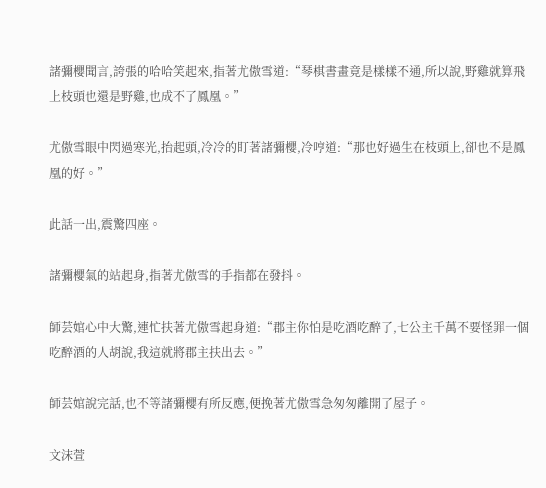諸彌櫻聞言,誇張的哈哈笑起來,指著尤傲雪道:“琴棋書畫竟是樣樣不通,所以說,野雞就算飛上枝頭也還是野雞,也成不了鳳凰。”

尤傲雪眼中閃過寒光,抬起頭,冷冷的盯著諸彌櫻,冷哼道:“那也好過生在枝頭上,卻也不是鳳凰的好。”

此話一出,震驚四座。

諸彌櫻氣的站起身,指著尤傲雪的手指都在發抖。

師芸婠心中大驚,連忙扶著尤傲雪起身道:“郡主你怕是吃酒吃醉了,七公主千萬不要怪罪一個吃醉酒的人胡說,我這就將郡主扶出去。”

師芸婠說完話,也不等諸彌櫻有所反應,便挽著尤傲雪急匆匆離開了屋子。

文沫萱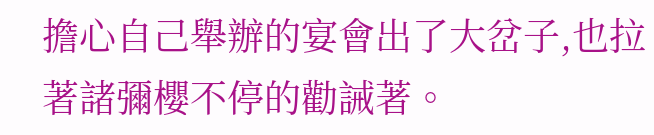擔心自己舉辦的宴會出了大岔子,也拉著諸彌櫻不停的勸誡著。